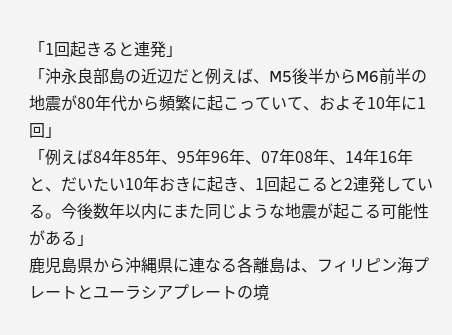「1回起きると連発」
「沖永良部島の近辺だと例えば、M5後半からM6前半の地震が80年代から頻繁に起こっていて、およそ10年に1回」
「例えば84年85年、95年96年、07年08年、14年16年と、だいたい10年おきに起き、1回起こると2連発している。今後数年以内にまた同じような地震が起こる可能性がある」
鹿児島県から沖縄県に連なる各離島は、フィリピン海プレートとユーラシアプレートの境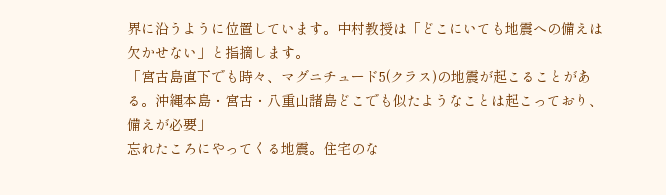界に沿うように位置しています。中村教授は「どこにいても地震への備えは欠かせない」と指摘します。
「宮古島直下でも時々、マグニチュード5(クラス)の地震が起こることがある。沖縄本島・宮古・八重山諸島どこでも似たようなことは起こっており、備えが必要」
忘れたころにやってくる地震。住宅のな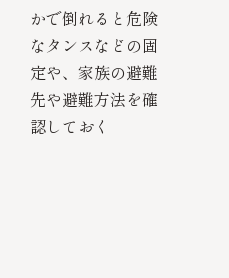かで倒れると危険なタンスなどの固定や、家族の避難先や避難方法を確認しておく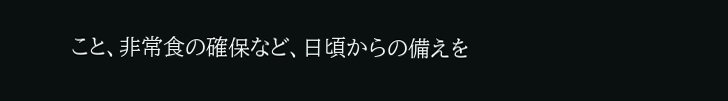こと、非常食の確保など、日頃からの備えを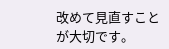改めて見直すことが大切です。